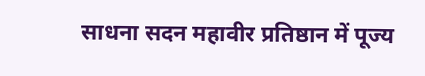साधना सदन महावीर प्रतिष्ठान में पूज्य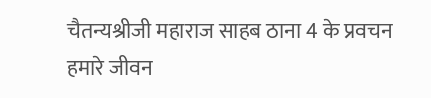चैतन्यश्रीजी महाराज साहब ठाना 4 के प्रवचन हमारे जीवन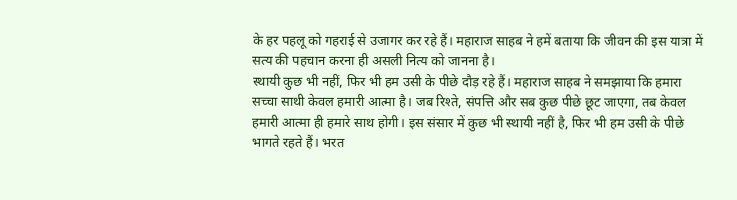के हर पहलू को गहराई से उजागर कर रहे हैं। महाराज साहब ने हमें बताया कि जीवन की इस यात्रा में सत्य की पहचान करना ही असली नित्य को जानना है।
स्थायी कुछ भी नहीं, फिर भी हम उसी के पीछे दौड़ रहे हैं। महाराज साहब ने समझाया कि हमारा सच्चा साथी केवल हमारी आत्मा है। जब रिश्ते, संपत्ति और सब कुछ पीछे छूट जाएगा, तब केवल हमारी आत्मा ही हमारे साथ होगी। इस संसार में कुछ भी स्थायी नहीं है, फिर भी हम उसी के पीछे भागते रहते हैं। भरत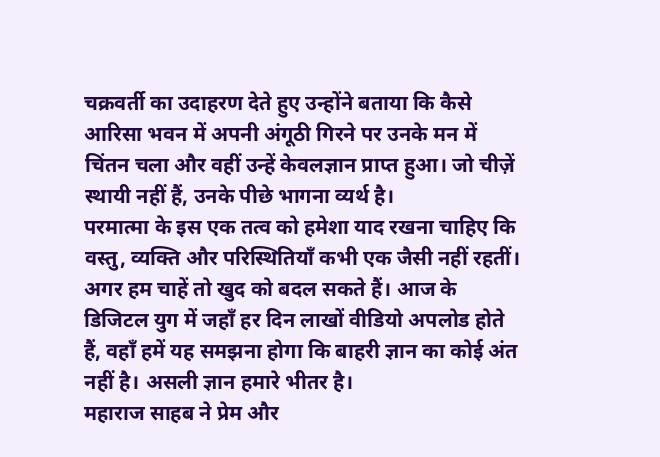चक्रवर्ती का उदाहरण देते हुए उन्होंने बताया कि कैसे आरिसा भवन में अपनी अंगूठी गिरने पर उनके मन में चिंतन चला और वहीं उन्हें केवलज्ञान प्राप्त हुआ। जो चीज़ें स्थायी नहीं हैं, उनके पीछे भागना व्यर्थ है।
परमात्मा के इस एक तत्व को हमेशा याद रखना चाहिए कि वस्तु, व्यक्ति और परिस्थितियाँ कभी एक जैसी नहीं रहतीं। अगर हम चाहें तो खुद को बदल सकते हैं। आज के डिजिटल युग में जहाँ हर दिन लाखों वीडियो अपलोड होते हैं, वहाँ हमें यह समझना होगा कि बाहरी ज्ञान का कोई अंत नहीं है। असली ज्ञान हमारे भीतर है।
महाराज साहब ने प्रेम और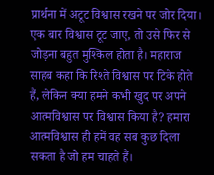प्रार्थना में अटूट विश्वास रखने पर जोर दिया। एक बार विश्वास टूट जाए, तो उसे फिर से जोड़ना बहुत मुश्किल होता है। महाराज साहब कहा कि रिश्ते विश्वास पर टिके होते हैं, लेकिन क्या हमने कभी खुद पर अपने आत्मविश्वास पर विश्वास किया है? हमारा आत्मविश्वास ही हमें वह सब कुछ दिला सकता है जो हम चाहते हैं।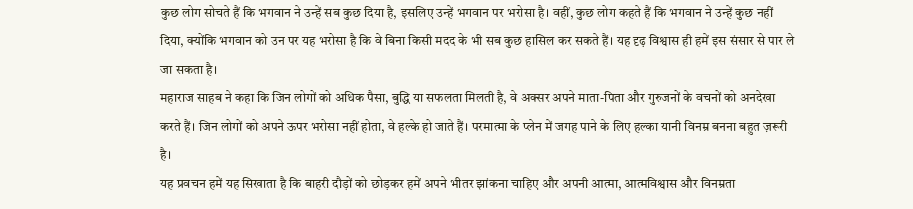कुछ लोग सोचते हैं कि भगवान ने उन्हें सब कुछ दिया है, इसलिए उन्हें भगवान पर भरोसा है। वहीं, कुछ लोग कहते हैं कि भगवान ने उन्हें कुछ नहीं दिया, क्योंकि भगवान को उन पर यह भरोसा है कि वे बिना किसी मदद के भी सब कुछ हासिल कर सकते हैं। यह दृढ़ विश्वास ही हमें इस संसार से पार ले जा सकता है।
महाराज साहब ने कहा कि जिन लोगों को अधिक पैसा, बुद्धि या सफलता मिलती है, वे अक्सर अपने माता-पिता और गुरुजनों के वचनों को अनदेखा करते हैं। जिन लोगों को अपने ऊपर भरोसा नहीं होता, वे हल्के हो जाते हैं। परमात्मा के प्लेन में जगह पाने के लिए हल्का यानी विनम्र बनना बहुत ज़रूरी है।
यह प्रवचन हमें यह सिखाता है कि बाहरी दौड़ों को छोड़कर हमें अपने भीतर झांकना चाहिए और अपनी आत्मा, आत्मविश्वास और विनम्रता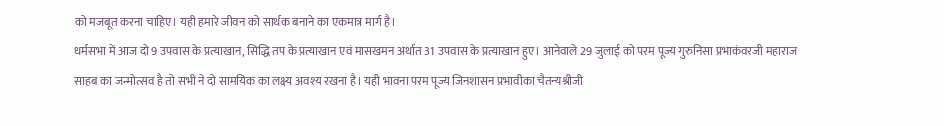को मजबूत करना चाहिए। यही हमारे जीवन को सार्थक बनाने का एकमात्र मार्ग है।
धर्मसभा में आज दो 9 उपवास के प्रत्याखान, सिद्धि तप के प्रत्याखान एवं मासखमन अर्थात 31 उपवास के प्रत्याखान हुए। आनेवाले 29 जुलाई को परम पूज्य गुरुनिसा प्रभाकंवरजी महाराज साहब का जन्मोत्सव है तो सभी ने दो सामयिक का लक्ष्य अवश्य रखना है। यही भावना परम पूज्य जिनशासन प्रभावीका चैतन्यश्रीजी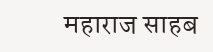महाराज साहब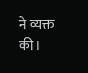ने व्यक्त की।